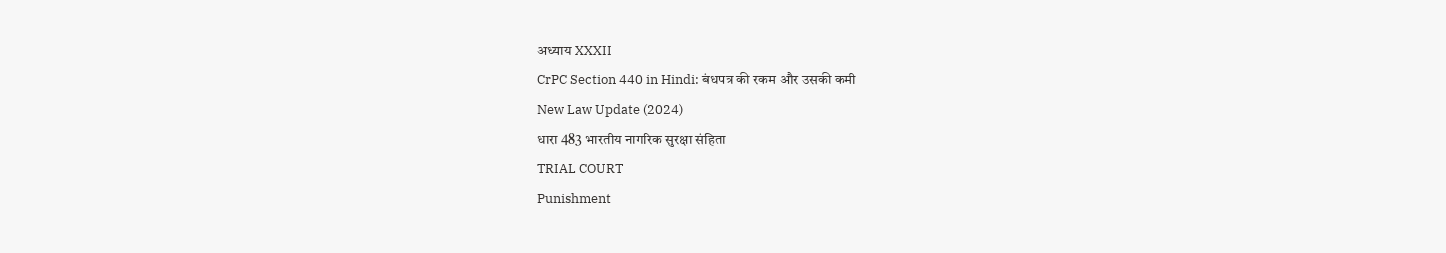अध्याय XXXII
CrPC Section 440 in Hindi: बंधपत्र की रकम और उसकी कमी
New Law Update (2024)
धारा 483 भारतीय नागरिक सुरक्षा संहिता
TRIAL COURT
Punishment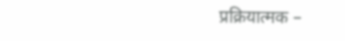प्रक्रियात्मक –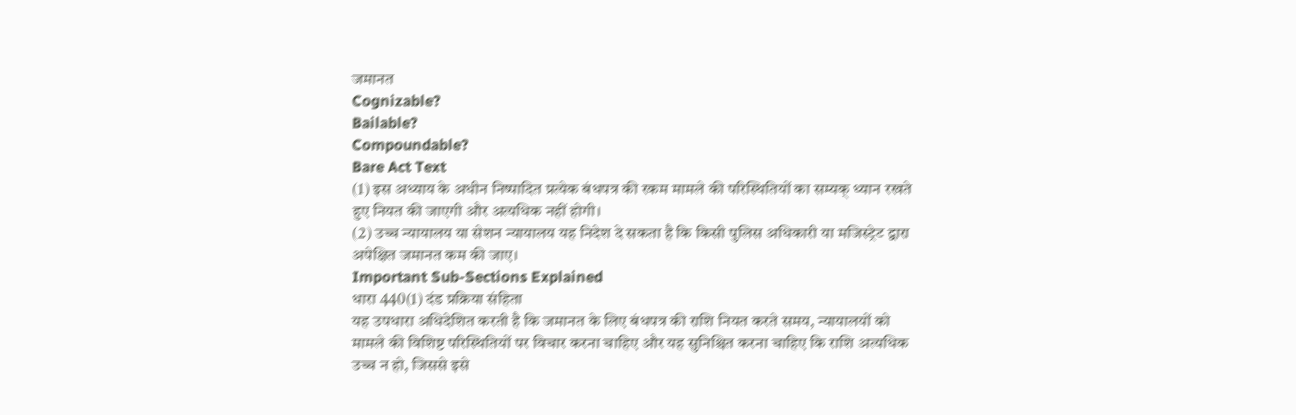जमानत
Cognizable?
Bailable?
Compoundable?
Bare Act Text
(1) इस अध्याय के अधीन निष्पादित प्रत्येक बंधपत्र की रकम मामले की परिस्थितियों का सम्यक् ध्यान रखते हुए नियत की जाएगी और अत्यधिक नहीं होगी।
(2) उच्च न्यायालय या सेशन न्यायालय यह निदेश दे सकता है कि किसी पुलिस अधिकारी या मजिस्ट्रेट द्वारा अपेक्षित जमानत कम की जाए।
Important Sub-Sections Explained
धारा 440(1) दंड प्रक्रिया संहिता
यह उपधारा अधिदेशित करती है कि जमानत के लिए बंधपत्र की राशि नियत करते समय, न्यायालयों को मामले की विशिष्ट परिस्थितियों पर विचार करना चाहिए और यह सुनिश्चित करना चाहिए कि राशि अत्यधिक उच्च न हो, जिससे इसे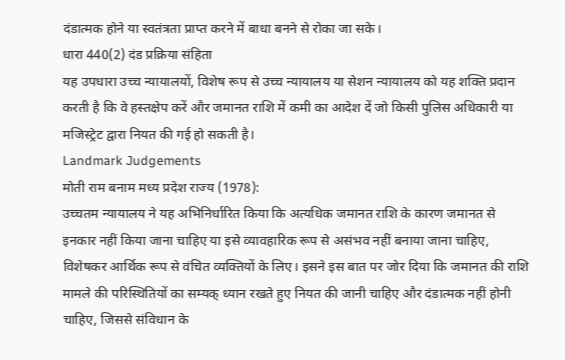दंडात्मक होने या स्वतंत्रता प्राप्त करने में बाधा बनने से रोका जा सके।
धारा 440(2) दंड प्रक्रिया संहिता
यह उपधारा उच्च न्यायालयों, विशेष रूप से उच्च न्यायालय या सेशन न्यायालय को यह शक्ति प्रदान करती है कि वे हस्तक्षेप करें और जमानत राशि में कमी का आदेश दें जो किसी पुलिस अधिकारी या मजिस्ट्रेट द्वारा नियत की गई हो सकती है।
Landmark Judgements
मोती राम बनाम मध्य प्रदेश राज्य (1978):
उच्चतम न्यायालय ने यह अभिनिर्धारित किया कि अत्यधिक जमानत राशि के कारण जमानत से इनकार नहीं किया जाना चाहिए या इसे व्यावहारिक रूप से असंभव नहीं बनाया जाना चाहिए, विशेषकर आर्थिक रूप से वंचित व्यक्तियों के लिए। इसने इस बात पर जोर दिया कि जमानत की राशि मामले की परिस्थितियों का सम्यक् ध्यान रखते हुए नियत की जानी चाहिए और दंडात्मक नहीं होनी चाहिए, जिससे संविधान के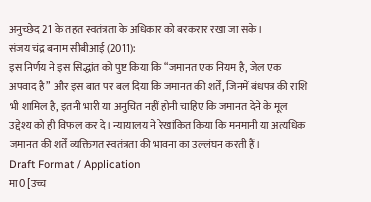अनुच्छेद 21 के तहत स्वतंत्रता के अधिकार को बरकरार रखा जा सके।
संजय चंद्र बनाम सीबीआई (2011):
इस निर्णय ने इस सिद्धांत को पुष्ट किया कि “जमानत एक नियम है, जेल एक अपवाद है” और इस बात पर बल दिया कि जमानत की शर्तें, जिनमें बंधपत्र की राशि भी शामिल है, इतनी भारी या अनुचित नहीं होनी चाहिए कि जमानत देने के मूल उद्देश्य को ही विफल कर दे। न्यायालय ने रेखांकित किया कि मनमानी या अत्यधिक जमानत की शर्तें व्यक्तिगत स्वतंत्रता की भावना का उल्लंघन करती हैं।
Draft Format / Application
मा0 [उच्च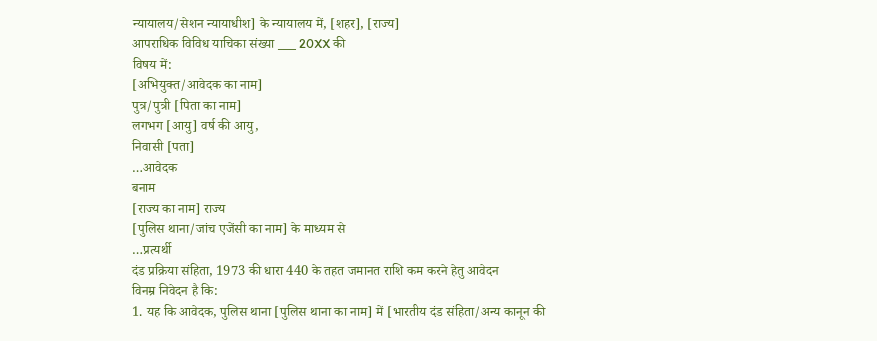न्यायालय/सेशन न्यायाधीश] के न्यायालय में, [शहर], [राज्य]
आपराधिक विविध याचिका संख्या ___ 20XX की
विषय में:
[अभियुक्त/आवेदक का नाम]
पुत्र/पुत्री [पिता का नाम]
लगभग [आयु] वर्ष की आयु,
निवासी [पता]
…आवेदक
बनाम
[राज्य का नाम] राज्य
[पुलिस थाना/जांच एजेंसी का नाम] के माध्यम से
…प्रत्यर्थी
दंड प्रक्रिया संहिता, 1973 की धारा 440 के तहत जमानत राशि कम करने हेतु आवेदन
विनम्र निवेदन है कि:
1. यह कि आवेदक, पुलिस थाना [पुलिस थाना का नाम] में [भारतीय दंड संहिता/अन्य कानून की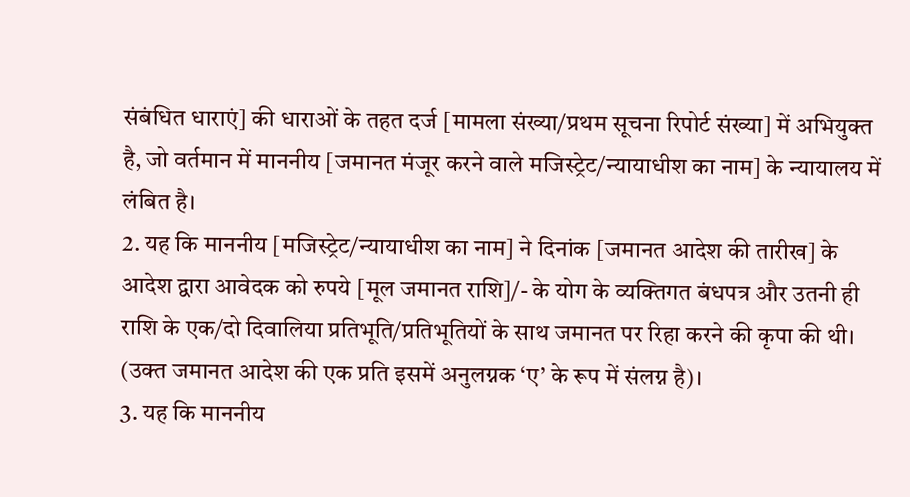संबंधित धाराएं] की धाराओं के तहत दर्ज [मामला संख्या/प्रथम सूचना रिपोर्ट संख्या] में अभियुक्त है, जो वर्तमान में माननीय [जमानत मंजूर करने वाले मजिस्ट्रेट/न्यायाधीश का नाम] के न्यायालय में लंबित है।
2. यह कि माननीय [मजिस्ट्रेट/न्यायाधीश का नाम] ने दिनांक [जमानत आदेश की तारीख] के आदेश द्वारा आवेदक को रुपये [मूल जमानत राशि]/- के योग के व्यक्तिगत बंधपत्र और उतनी ही राशि के एक/दो दिवालिया प्रतिभूति/प्रतिभूतियों के साथ जमानत पर रिहा करने की कृपा की थी। (उक्त जमानत आदेश की एक प्रति इसमें अनुलग्नक ‘ए’ के रूप में संलग्न है)।
3. यह कि माननीय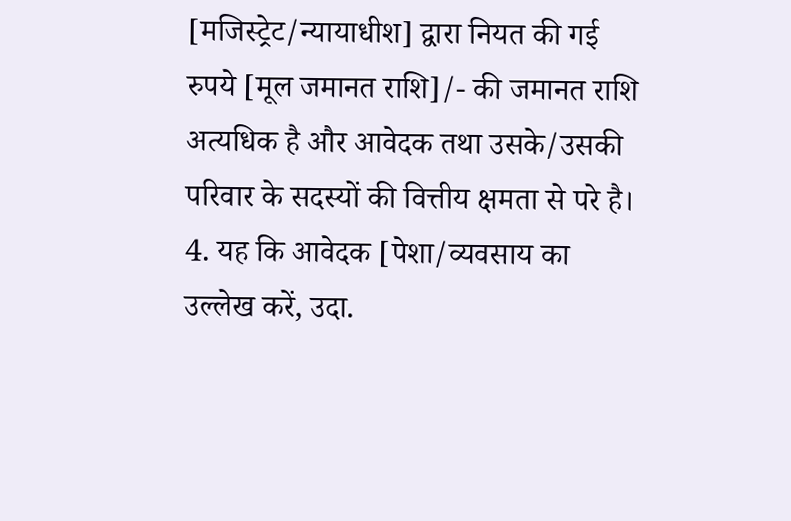[मजिस्ट्रेट/न्यायाधीश] द्वारा नियत की गई रुपये [मूल जमानत राशि]/- की जमानत राशि अत्यधिक है और आवेदक तथा उसके/उसकी परिवार के सदस्यों की वित्तीय क्षमता से परे है।
4. यह कि आवेदक [पेशा/व्यवसाय का उल्लेख करें, उदा.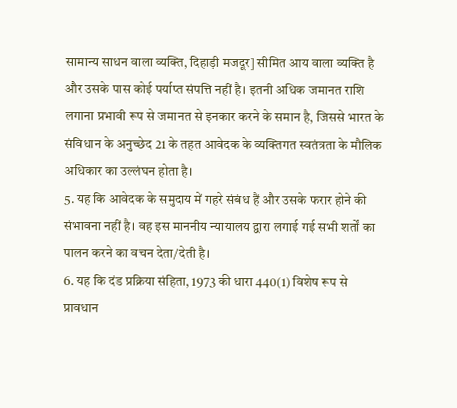सामान्य साधन वाला व्यक्ति, दिहाड़ी मजदूर] सीमित आय वाला व्यक्ति है और उसके पास कोई पर्याप्त संपत्ति नहीं है। इतनी अधिक जमानत राशि लगाना प्रभावी रूप से जमानत से इनकार करने के समान है, जिससे भारत के संविधान के अनुच्छेद 21 के तहत आवेदक के व्यक्तिगत स्वतंत्रता के मौलिक अधिकार का उल्लंघन होता है।
5. यह कि आवेदक के समुदाय में गहरे संबंध हैं और उसके फरार होने की संभावना नहीं है। वह इस माननीय न्यायालय द्वारा लगाई गई सभी शर्तों का पालन करने का वचन देता/देती है।
6. यह कि दंड प्रक्रिया संहिता, 1973 की धारा 440(1) विशेष रूप से प्रावधान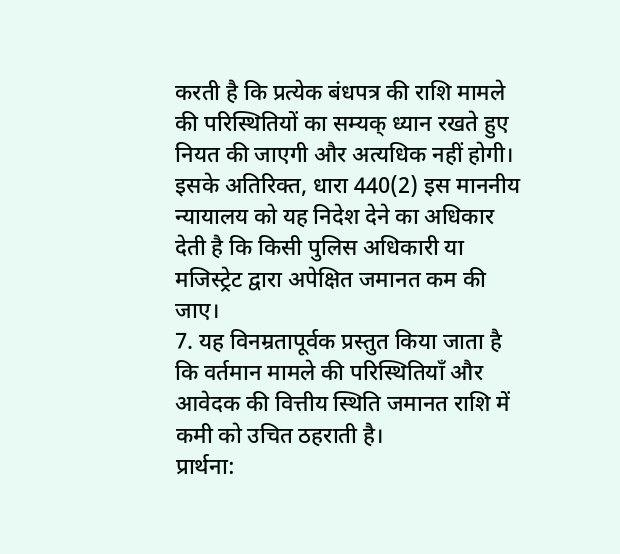करती है कि प्रत्येक बंधपत्र की राशि मामले की परिस्थितियों का सम्यक् ध्यान रखते हुए नियत की जाएगी और अत्यधिक नहीं होगी। इसके अतिरिक्त, धारा 440(2) इस माननीय न्यायालय को यह निदेश देने का अधिकार देती है कि किसी पुलिस अधिकारी या मजिस्ट्रेट द्वारा अपेक्षित जमानत कम की जाए।
7. यह विनम्रतापूर्वक प्रस्तुत किया जाता है कि वर्तमान मामले की परिस्थितियाँ और आवेदक की वित्तीय स्थिति जमानत राशि में कमी को उचित ठहराती है।
प्रार्थना: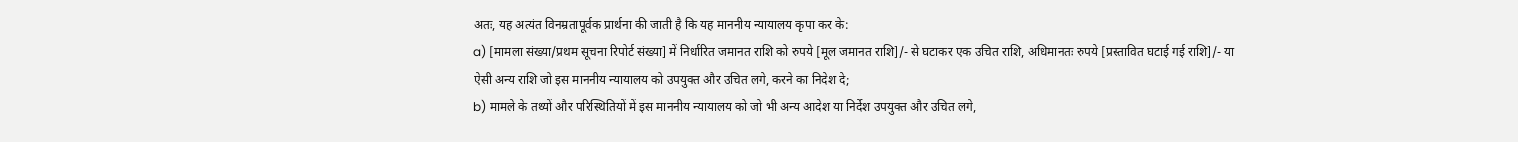अतः, यह अत्यंत विनम्रतापूर्वक प्रार्थना की जाती है कि यह माननीय न्यायालय कृपा कर के:
a) [मामला संख्या/प्रथम सूचना रिपोर्ट संख्या] में निर्धारित जमानत राशि को रुपये [मूल जमानत राशि]/- से घटाकर एक उचित राशि, अधिमानतः रुपये [प्रस्तावित घटाई गई राशि]/- या ऐसी अन्य राशि जो इस माननीय न्यायालय को उपयुक्त और उचित लगे, करने का निदेश दे;
b) मामले के तथ्यों और परिस्थितियों में इस माननीय न्यायालय को जो भी अन्य आदेश या निर्देश उपयुक्त और उचित लगे,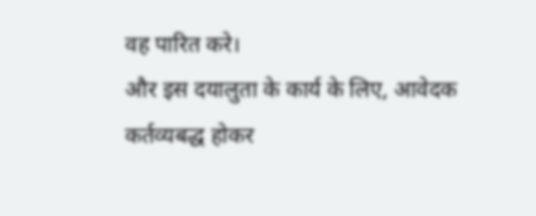वह पारित करे।
और इस दयालुता के कार्य के लिए, आवेदक कर्तव्यबद्ध होकर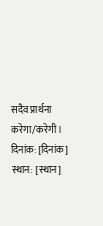सदैव प्रार्थना करेगा/करेगी।
दिनांक: [दिनांक]
स्थान: [स्थान]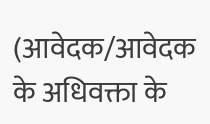(आवेदक/आवेदक के अधिवक्ता के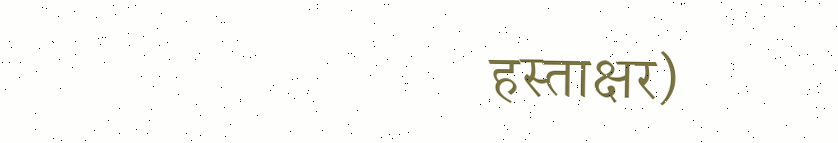हस्ताक्षर)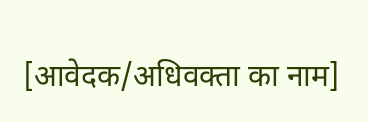[आवेदक/अधिवक्ता का नाम]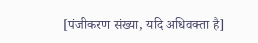[पंजीकरण संख्या, यदि अधिवक्ता है]